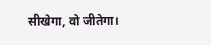सीखेगा, वो जीतेगा।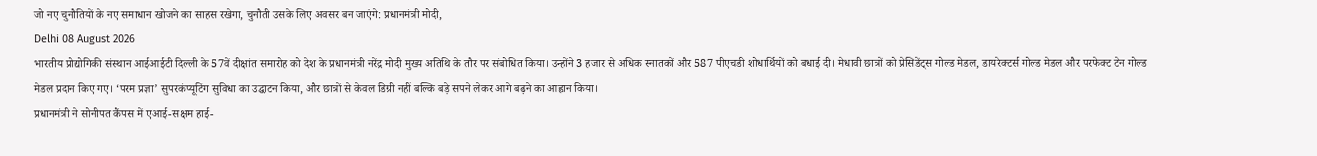जो नए चुनौतियों के नए समाधान खोजने का साहस रखेगा, चुनौती उसके लिए अवसर बन जाएंगे: प्रधानमंत्री मोदी,
Delhi 08 August 2026
भारतीय प्रोद्योगिकी संस्थान आईआईटी दिल्ली के 57वें दीक्षांत समारोह को देश के प्रधानमंत्री नरेंद्र मोदी मुख्य अतिथि के तौर पर संबोधित किया। उन्होंने 3 हजार से अधिक स्नातकों और 587 पीएचडी शोधार्थियों को बधाई दी। मेधावी छात्रों को प्रेसिडेंट्स गोल्ड मेडल, डायरेक्टर्स गोल्ड मेडल और परफेक्ट टेन गोल्ड मेडल प्रदान किए गए। ‘परम प्रज्ञा’ सुपरकंप्यूटिंग सुविधा का उद्घाटन किया, और छात्रों से केवल डिग्री नहीं बल्कि बड़े सपने लेकर आगे बढ़ने का आह्वान किया।
प्रधानमंत्री ने सोनीपत कैंपस में एआई-सक्षम हाई-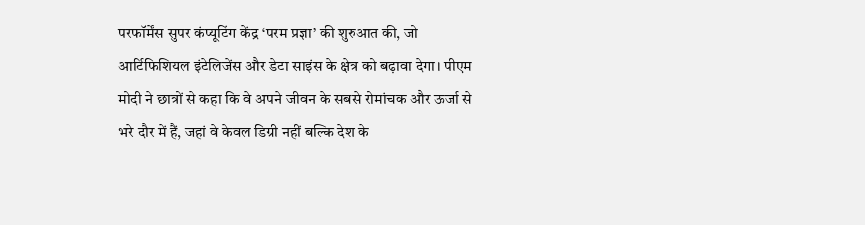परफॉर्मेंस सुपर कंप्यूटिंग केंद्र ‘परम प्रज्ञा’ की शुरुआत की, जो आर्टिफिशियल इंटेलिजेंस और डेटा साइंस के क्षेत्र को बढ़ावा देगा। पीएम मोदी ने छात्रों से कहा कि वे अपने जीवन के सबसे रोमांचक और ऊर्जा से भरे दौर में हैं, जहां वे केवल डिग्री नहीं बल्कि देश के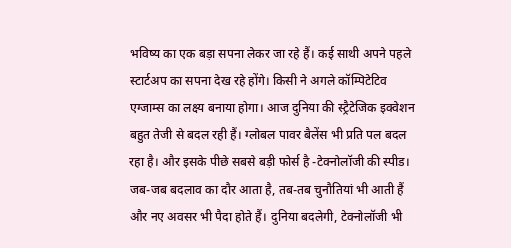भविष्य का एक बड़ा सपना लेकर जा रहे हैं। कई साथी अपने पहले स्टार्टअप का सपना देख रहे होंगे। किसी ने अगले कॉम्पिटेटिव एग्जाम्स का लक्ष्य बनाया होगा। आज दुनिया की स्ट्रैटेजिक इक्वेशन बहुत तेजी से बदल रही हैं। ग्लोबल पावर बैलेंस भी प्रति पल बदल रहा है। और इसके पीछे सबसे बड़ी फोर्स है -टेक्नोलॉजी की स्पीड। जब-जब बदलाव का दौर आता है, तब-तब चुनौतियां भी आती हैं और नए अवसर भी पैदा होते हैं। दुनिया बदलेगी, टेक्नोलॉजी भी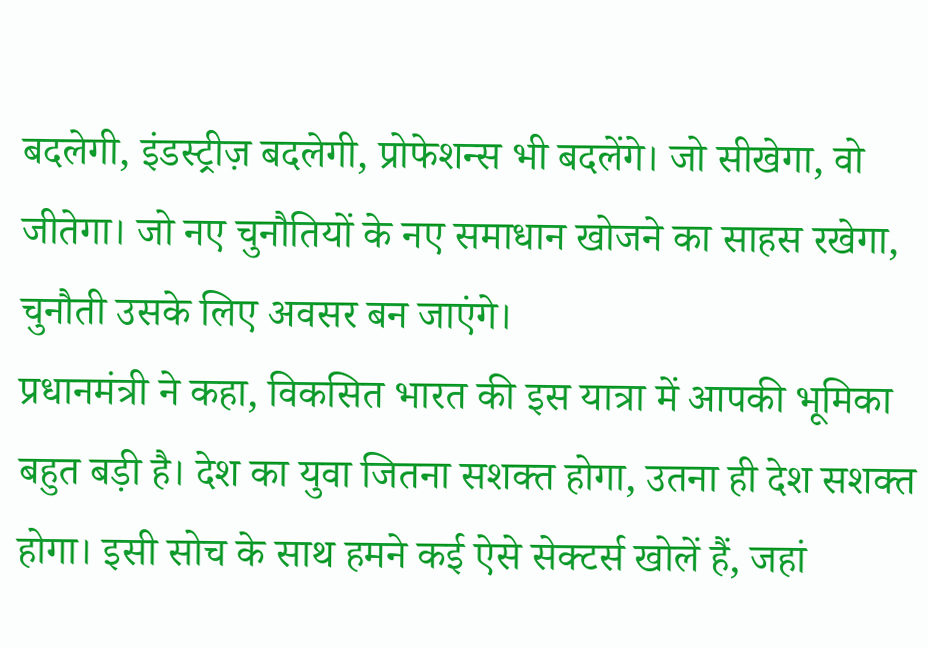बदलेगी, इंडस्ट्रीज़ बदलेगी, प्रोफेशन्स भी बदलेंगे। जो सीखेगा, वो जीतेगा। जो नए चुनौतियों के नए समाधान खोजने का साहस रखेगा, चुनौती उसके लिए अवसर बन जाएंगे।
प्रधानमंत्री ने कहा, विकसित भारत की इस यात्रा में आपकी भूमिका बहुत बड़ी है। देश का युवा जितना सशक्त होगा, उतना ही देश सशक्त होगा। इसी सोच के साथ हमने कई ऐसे सेक्टर्स खोलें हैं, जहां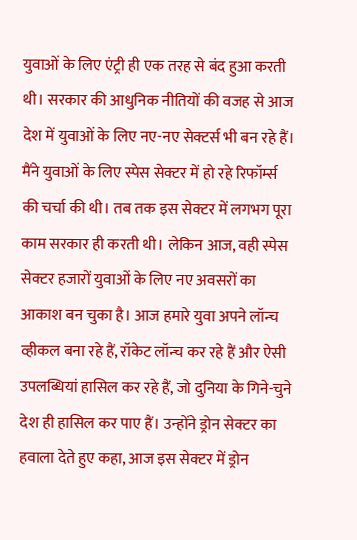युवाओं के लिए एंट्री ही एक तरह से बंद हुआ करती थी। सरकार की आधुनिक नीतियों की वजह से आज देश में युवाओं के लिए नए-नए सेक्टर्स भी बन रहे हैं। मैंने युवाओं के लिए स्पेस सेक्टर में हो रहे रिफॉर्म्स की चर्चा की थी। तब तक इस सेक्टर में लगभग पूरा काम सरकार ही करती थी। लेकिन आज, वही स्पेस सेक्टर हजारों युवाओं के लिए नए अवसरों का आकाश बन चुका है। आज हमारे युवा अपने लॉन्च व्हीकल बना रहे हैं, रॉकेट लॉन्च कर रहे हैं और ऐसी उपलब्धियां हासिल कर रहे हैं, जो दुनिया के गिने-चुने देश ही हासिल कर पाए हैं। उन्होंने ड्रोन सेक्टर का हवाला देते हुए कहा, आज इस सेक्टर में ड्रोन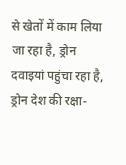से खेतों में काम लिया जा रहा है, ड्रोन दवाइयां पहुंचा रहा है, ड्रोन देश की रक्षा-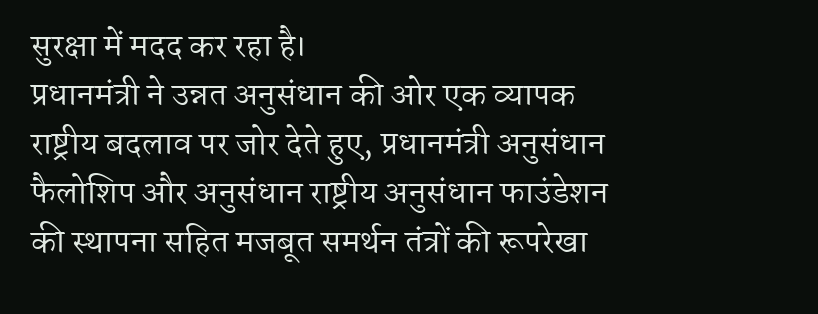सुरक्षा में मदद कर रहा है।
प्रधानमंत्री ने उन्नत अनुसंधान की ओर एक व्यापक राष्ट्रीय बदलाव पर जोर देते हुए, प्रधानमंत्री अनुसंधान फैलोशिप और अनुसंधान राष्ट्रीय अनुसंधान फाउंडेशन की स्थापना सहित मजबूत समर्थन तंत्रों की रूपरेखा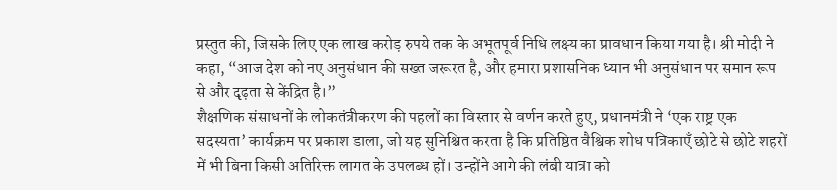प्रस्तुत की, जिसके लिए एक लाख करोड़ रुपये तक के अभूतपूर्व निधि लक्ष्य का प्रावधान किया गया है। श्री मोदी ने कहा, “आज देश को नए अनुसंधान की सख्त जरूरत है, और हमारा प्रशासनिक ध्यान भी अनुसंधान पर समान रूप से और दृढ़ता से केंद्रित है।”
शैक्षणिक संसाधनों के लोकतंत्रीकरण की पहलों का विस्तार से वर्णन करते हुए, प्रधानमंत्री ने ‘एक राष्ट्र एक सदस्यता’ कार्यक्रम पर प्रकाश डाला, जो यह सुनिश्चित करता है कि प्रतिष्ठित वैश्विक शोध पत्रिकाएँ छोटे से छोटे शहरों में भी बिना किसी अतिरिक्त लागत के उपलब्ध हों। उन्होंने आगे की लंबी यात्रा को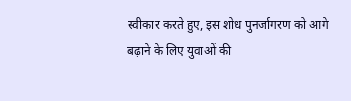स्वीकार करते हुए, इस शोध पुनर्जागरण को आगे बढ़ाने के लिए युवाओं की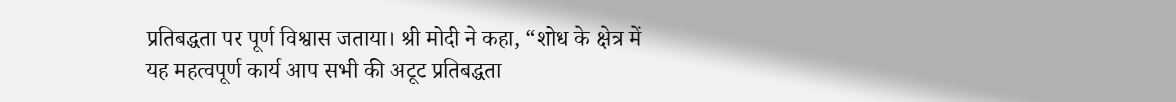प्रतिबद्धता पर पूर्ण विश्वास जताया। श्री मोदी ने कहा, “शोध के क्षेत्र में यह महत्वपूर्ण कार्य आप सभी की अटूट प्रतिबद्धता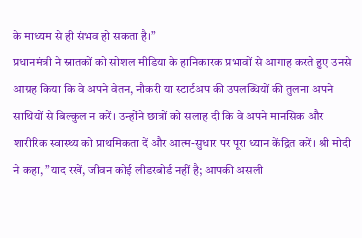के माध्यम से ही संभव हो सकता है।”
प्रधानमंत्री ने स्नातकों को सोशल मीडिया के हानिकारक प्रभावों से आगाह करते हुए उनसे आग्रह किया कि वे अपने वेतन, नौकरी या स्टार्टअप की उपलब्धियों की तुलना अपने साथियों से बिल्कुल न करें। उन्होंने छात्रों को सलाह दी कि वे अपने मानसिक और शारीरिक स्वास्थ्य को प्राथमिकता दें और आत्म-सुधार पर पूरा ध्यान केंद्रित करें। श्री मोदी ने कहा, ”याद रखें, जीवन कोई लीडरबोर्ड नहीं है; आपकी असली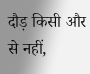दौड़ किसी और से नहीं,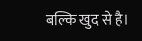बल्कि खुद से है।